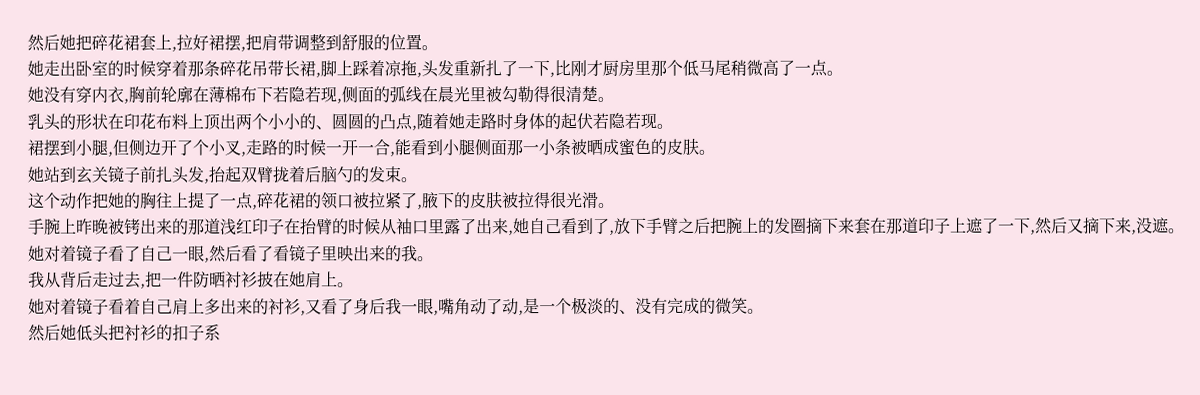然后她把碎花裙套上,拉好裙摆,把肩带调整到舒服的位置。
她走出卧室的时候穿着那条碎花吊带长裙,脚上踩着凉拖,头发重新扎了一下,比刚才厨房里那个低马尾稍微高了一点。
她没有穿内衣,胸前轮廓在薄棉布下若隐若现,侧面的弧线在晨光里被勾勒得很清楚。
乳头的形状在印花布料上顶出两个小小的、圆圆的凸点,随着她走路时身体的起伏若隐若现。
裙摆到小腿,但侧边开了个小叉,走路的时候一开一合,能看到小腿侧面那一小条被晒成蜜色的皮肤。
她站到玄关镜子前扎头发,抬起双臂拢着后脑勺的发束。
这个动作把她的胸往上提了一点,碎花裙的领口被拉紧了,腋下的皮肤被拉得很光滑。
手腕上昨晚被铐出来的那道浅红印子在抬臂的时候从袖口里露了出来,她自己看到了,放下手臂之后把腕上的发圈摘下来套在那道印子上遮了一下,然后又摘下来,没遮。
她对着镜子看了自己一眼,然后看了看镜子里映出来的我。
我从背后走过去,把一件防晒衬衫披在她肩上。
她对着镜子看着自己肩上多出来的衬衫,又看了身后我一眼,嘴角动了动,是一个极淡的、没有完成的微笑。
然后她低头把衬衫的扣子系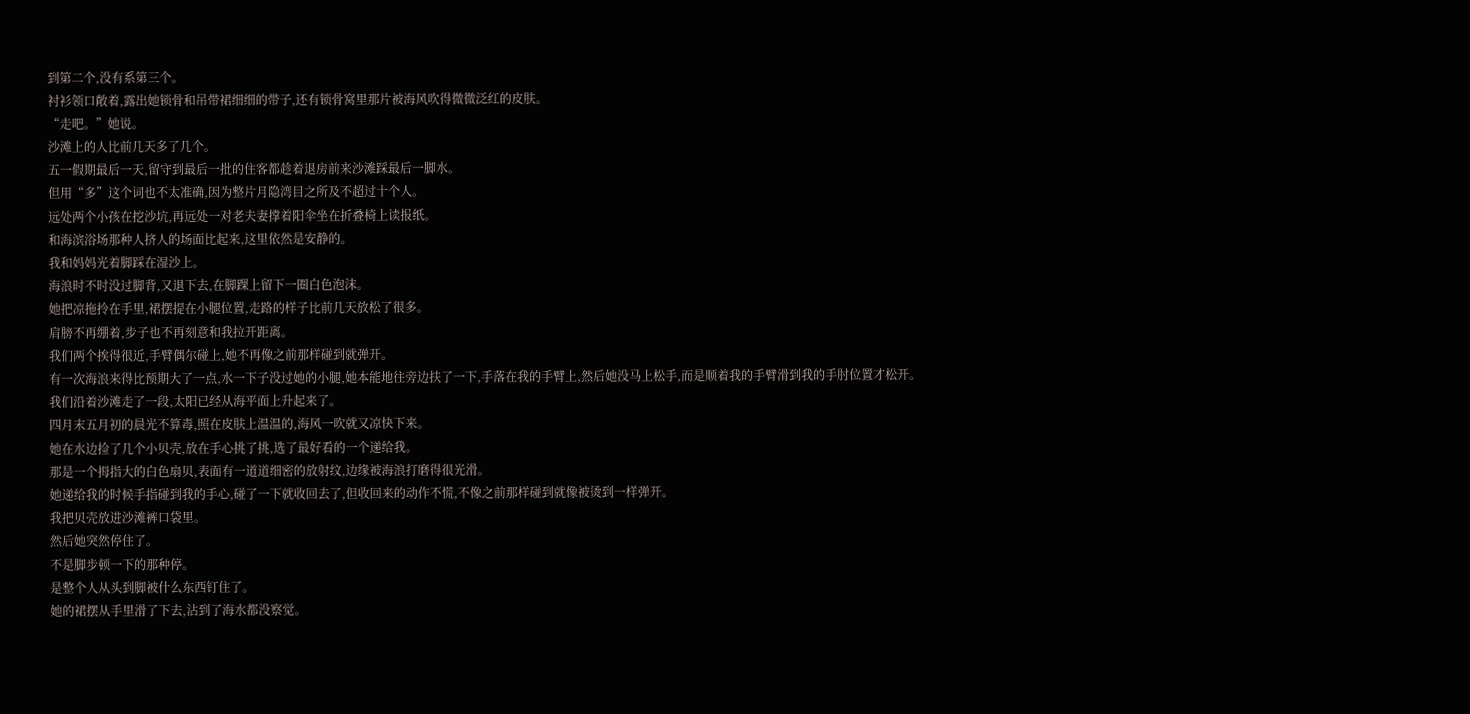到第二个,没有系第三个。
衬衫领口敞着,露出她锁骨和吊带裙细细的带子,还有锁骨窝里那片被海风吹得微微泛红的皮肤。
“走吧。”她说。
沙滩上的人比前几天多了几个。
五一假期最后一天,留守到最后一批的住客都趁着退房前来沙滩踩最后一脚水。
但用“多”这个词也不太准确,因为整片月隐湾目之所及不超过十个人。
远处两个小孩在挖沙坑,再远处一对老夫妻撑着阳伞坐在折叠椅上读报纸。
和海滨浴场那种人挤人的场面比起来,这里依然是安静的。
我和妈妈光着脚踩在湿沙上。
海浪时不时没过脚背,又退下去,在脚踝上留下一圈白色泡沫。
她把凉拖拎在手里,裙摆提在小腿位置,走路的样子比前几天放松了很多。
肩膀不再绷着,步子也不再刻意和我拉开距离。
我们两个挨得很近,手臂偶尔碰上,她不再像之前那样碰到就弹开。
有一次海浪来得比预期大了一点,水一下子没过她的小腿,她本能地往旁边扶了一下,手落在我的手臂上,然后她没马上松手,而是顺着我的手臂滑到我的手肘位置才松开。
我们沿着沙滩走了一段,太阳已经从海平面上升起来了。
四月末五月初的晨光不算毒,照在皮肤上温温的,海风一吹就又凉快下来。
她在水边捡了几个小贝壳,放在手心挑了挑,选了最好看的一个递给我。
那是一个拇指大的白色扇贝,表面有一道道细密的放射纹,边缘被海浪打磨得很光滑。
她递给我的时候手指碰到我的手心,碰了一下就收回去了,但收回来的动作不慌,不像之前那样碰到就像被烫到一样弹开。
我把贝壳放进沙滩裤口袋里。
然后她突然停住了。
不是脚步顿一下的那种停。
是整个人从头到脚被什么东西钉住了。
她的裙摆从手里滑了下去,沾到了海水都没察觉。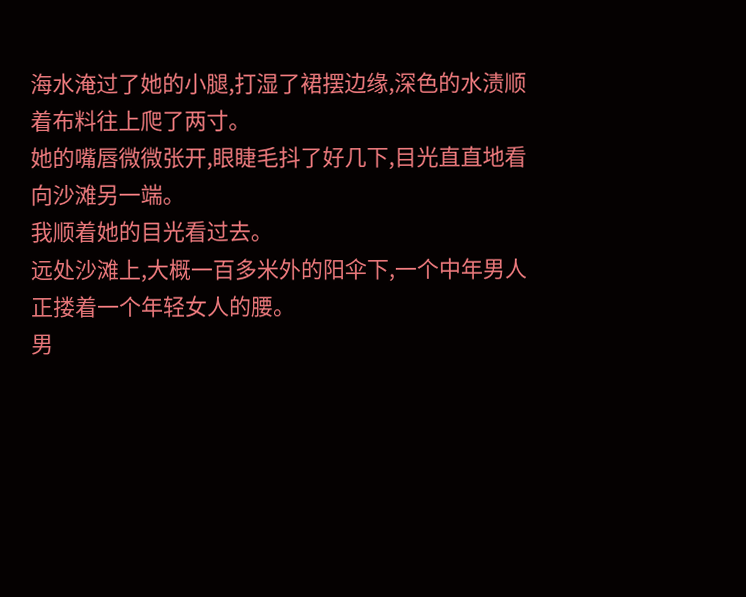海水淹过了她的小腿,打湿了裙摆边缘,深色的水渍顺着布料往上爬了两寸。
她的嘴唇微微张开,眼睫毛抖了好几下,目光直直地看向沙滩另一端。
我顺着她的目光看过去。
远处沙滩上,大概一百多米外的阳伞下,一个中年男人正搂着一个年轻女人的腰。
男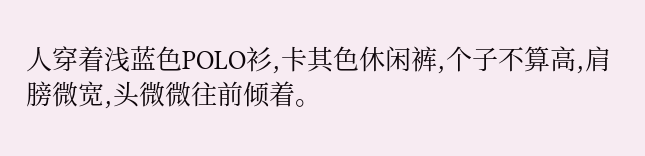人穿着浅蓝色POLO衫,卡其色休闲裤,个子不算高,肩膀微宽,头微微往前倾着。